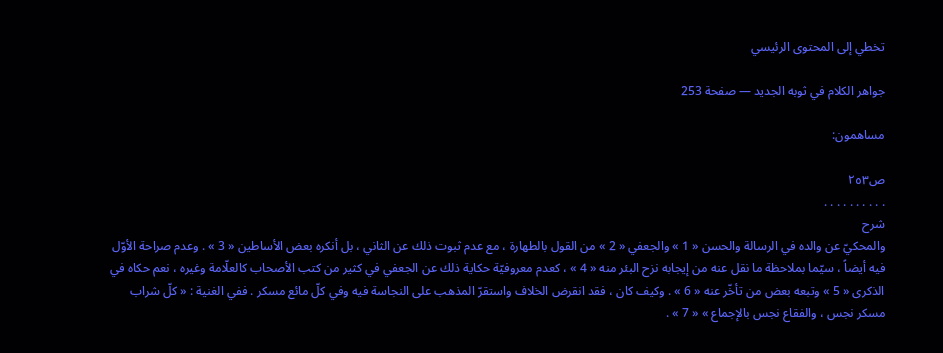تخطي إلى المحتوى الرئيسي

جواهر الكلام في ثوبه الجديد — صفحة 253

مساهمون:

ص٢٥٣
. . . . . . . . . .
شرح
والمحكيّ عن والده في الرسالة والحسن « 1 » والجعفي « 2 » من القول بالطهارة ، مع عدم ثبوت ذلك عن الثاني ، بل أنكره بعض الأساطين « 3 » . وعدم صراحة الأوّل فيه أيضاً ، سيّما بملاحظة ما نقل عنه من إيجابه نزح البئر منه « 4 » ، كعدم معروفيّة حكاية ذلك عن الجعفي في كثير من كتب الأصحاب كالعلّامة وغيره ، نعم حكاه في الذكرى « 5 » وتبعه بعض من تأخّر عنه « 6 » . وكيف كان ، فقد انقرض الخلاف واستقرّ المذهب على النجاسة فيه وفي كلّ مائع مسكر . ففي الغنية : « كلّ شراب مسكر نجس ، والفقاع نجس بالإجماع » « 7 » .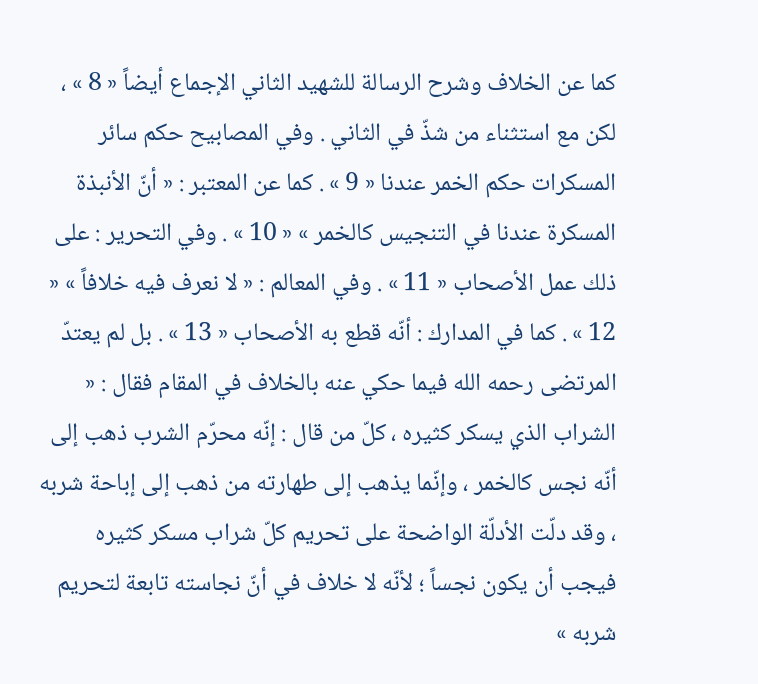كما عن الخلاف وشرح الرسالة للشهيد الثاني الإجماع أيضاً « 8 » ، لكن مع استثناء من شذّ في الثاني . وفي المصابيح حكم سائر المسكرات حكم الخمر عندنا « 9 » . كما عن المعتبر : « أنّ الأنبذة المسكرة عندنا في التنجيس كالخمر » « 10 » . وفي التحرير : على ذلك عمل الأصحاب « 11 » . وفي المعالم : « لا نعرف فيه خلافاً » « 12 » . كما في المدارك : أنّه قطع به الأصحاب « 13 » . بل لم يعتدّ المرتضى رحمه الله فيما حكي عنه بالخلاف في المقام فقال : « الشراب الذي يسكر كثيره ، كلّ من قال : إنّه محرّم الشرب ذهب إلى أنّه نجس كالخمر ، وإنّما يذهب إلى طهارته من ذهب إلى إباحة شربه ، وقد دلّت الأدلّة الواضحة على تحريم كلّ شراب مسكر كثيره فيجب أن يكون نجساً ؛ لأنّه لا خلاف في أنّ نجاسته تابعة لتحريم شربه »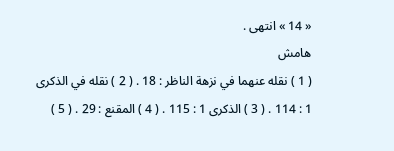« 14 » انتهى .
هامش
( 1 ) نقله عنهما في نزهة الناظر : 18 . ( 2 ) نقله في الذكرى 1 : 114 . ( 3 ) الذكرى 1 : 115 . ( 4 ) المقنع : 29 . ( 5 )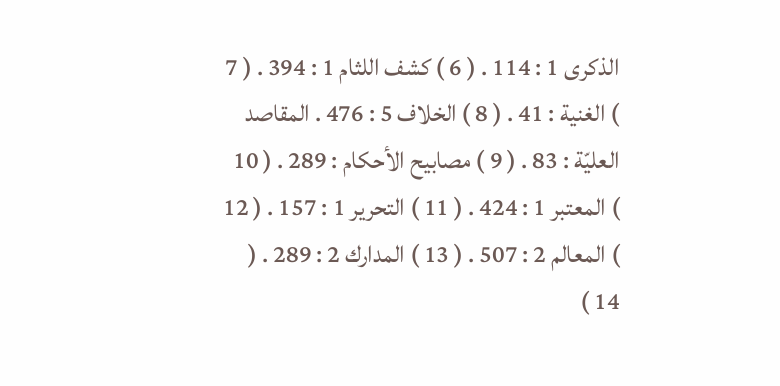الذكرى 1 : 114 . ( 6 ) كشف اللثام 1 : 394 . ( 7 ) الغنية : 41 . ( 8 ) الخلاف 5 : 476 . المقاصد العليّة : 83 . ( 9 ) مصابيح الأحكام : 289 . ( 10 ) المعتبر 1 : 424 . ( 11 ) التحرير 1 : 157 . ( 12 ) المعالم 2 : 507 . ( 13 ) المدارك 2 : 289 . ( 14 )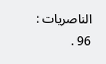الناصريات : 96 .